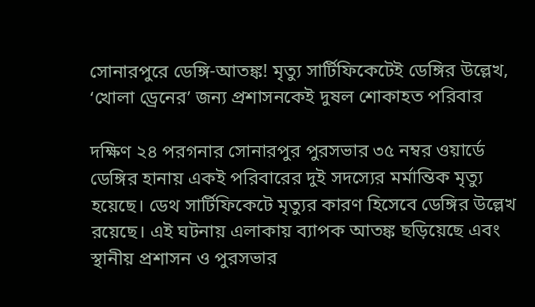সোনারপুরে ডেঙ্গি-আতঙ্ক! মৃত্যু সার্টিফিকেটেই ডেঙ্গির উল্লেখ, ‘খোলা ড্রেনের’ জন্য প্রশাসনকেই দুষল শোকাহত পরিবার

দক্ষিণ ২৪ পরগনার সোনারপুর পুরসভার ৩৫ নম্বর ওয়ার্ডে ডেঙ্গির হানায় একই পরিবারের দুই সদস্যের মর্মান্তিক মৃত্যু হয়েছে। ডেথ সার্টিফিকেটে মৃত্যুর কারণ হিসেবে ডেঙ্গির উল্লেখ রয়েছে। এই ঘটনায় এলাকায় ব্যাপক আতঙ্ক ছড়িয়েছে এবং স্থানীয় প্রশাসন ও পুরসভার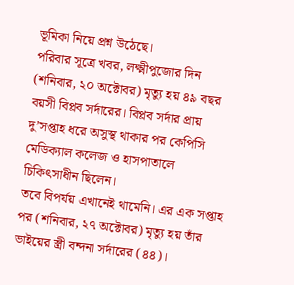ভূমিকা নিয়ে প্রশ্ন উঠেছে।
পরিবার সূত্রে খবর, লক্ষ্মীপুজোর দিন (শনিবার, ২০ অক্টোবর) মৃত্যু হয় ৪৯ বছর বয়সী বিপ্লব সর্দারের। বিপ্লব সর্দার প্রায় দু’সপ্তাহ ধরে অসুস্থ থাকার পর কেপিসি মেডিক্যাল কলেজ ও হাসপাতালে চিকিৎসাধীন ছিলেন।
তবে বিপর্যয় এখানেই থামেনি। এর এক সপ্তাহ পর (শনিবার, ২৭ অক্টোবর) মৃত্যু হয় তাঁর ভাইয়ের স্ত্রী বন্দনা সর্দারের (৪৪)।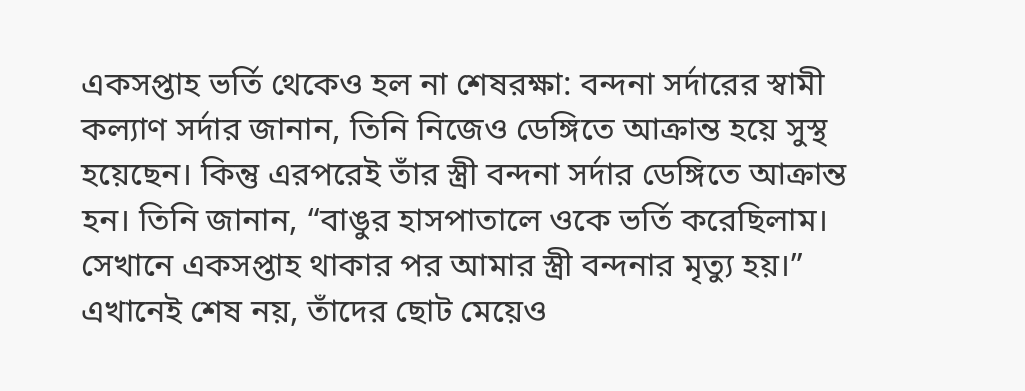একসপ্তাহ ভর্তি থেকেও হল না শেষরক্ষা: বন্দনা সর্দারের স্বামী কল্যাণ সর্দার জানান, তিনি নিজেও ডেঙ্গিতে আক্রান্ত হয়ে সুস্থ হয়েছেন। কিন্তু এরপরেই তাঁর স্ত্রী বন্দনা সর্দার ডেঙ্গিতে আক্রান্ত হন। তিনি জানান, “বাঙুর হাসপাতালে ওকে ভর্তি করেছিলাম। সেখানে একসপ্তাহ থাকার পর আমার স্ত্রী বন্দনার মৃত্যু হয়।” এখানেই শেষ নয়, তাঁদের ছোট মেয়েও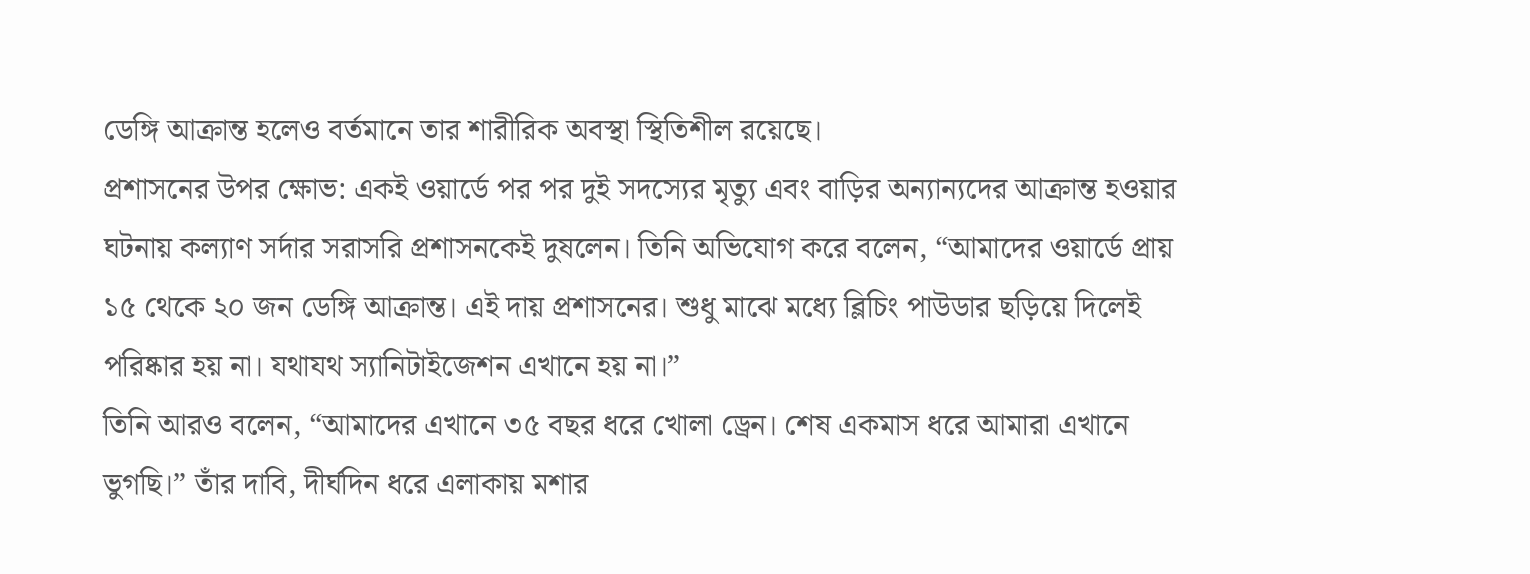ডেঙ্গি আক্রান্ত হলেও বর্তমানে তার শারীরিক অবস্থা স্থিতিশীল রয়েছে।
প্রশাসনের উপর ক্ষোভ: একই ওয়ার্ডে পর পর দুই সদস্যের মৃত্যু এবং বাড়ির অন্যান্যদের আক্রান্ত হওয়ার ঘটনায় কল্যাণ সর্দার সরাসরি প্রশাসনকেই দুষলেন। তিনি অভিযোগ করে বলেন, “আমাদের ওয়ার্ডে প্রায় ১৫ থেকে ২০ জন ডেঙ্গি আক্রান্ত। এই দায় প্রশাসনের। শুধু মাঝে মধ্যে ব্লিচিং পাউডার ছড়িয়ে দিলেই পরিষ্কার হয় না। যথাযথ স্যানিটাইজেশন এখানে হয় না।”
তিনি আরও বলেন, “আমাদের এখানে ৩৫ বছর ধরে খোলা ড্রেন। শেষ একমাস ধরে আমারা এখানে ভুগছি।” তাঁর দাবি, দীর্ঘদিন ধরে এলাকায় মশার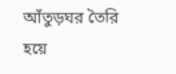আঁতুড়ঘর তৈরি হয়ে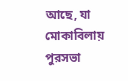আছে, যা মোকাবিলায় পুরসভা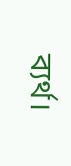ব্যর্থ।